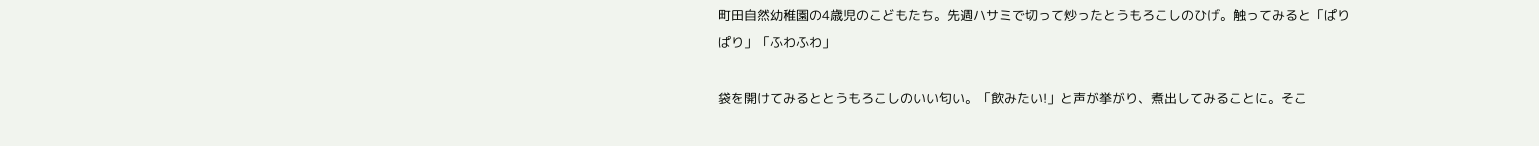町田自然幼稚園の4歳児のこどもたち。先週ハサミで切って炒ったとうもろこしのひげ。触ってみると「ぱりぱり」「ふわふわ」

袋を開けてみるととうもろこしのいい匂い。「飲みたい!」と声が挙がり、煮出してみることに。そこ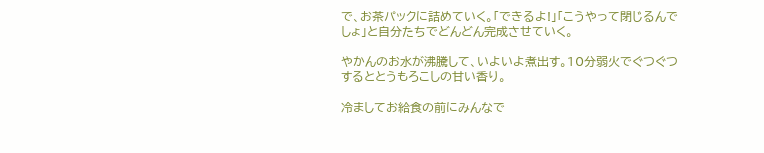で、お茶パックに詰めていく。「できるよ!」「こうやって閉じるんでしょ」と自分たちでどんどん完成させていく。

やかんのお水が沸騰して、いよいよ煮出す。10分弱火でぐつぐつするととうもろこしの甘い香り。

冷ましてお給食の前にみんなで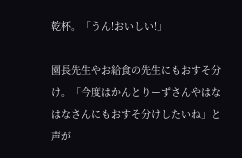乾杯。「うん!おいしい!」

園長先生やお給食の先生にもおすそ分け。「今度はかんとりーずさんやはなはなさんにもおすそ分けしたいね」と声が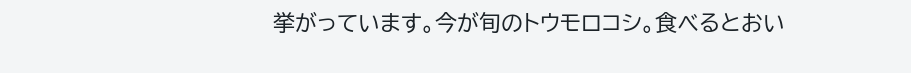挙がっています。今が旬のトウモロコシ。食べるとおい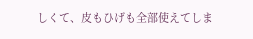しくて、皮もひげも全部使えてしま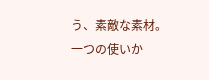う、素敵な素材。一つの使いか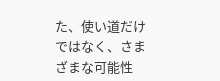た、使い道だけではなく、さまざまな可能性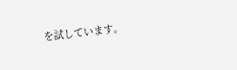を試しています。